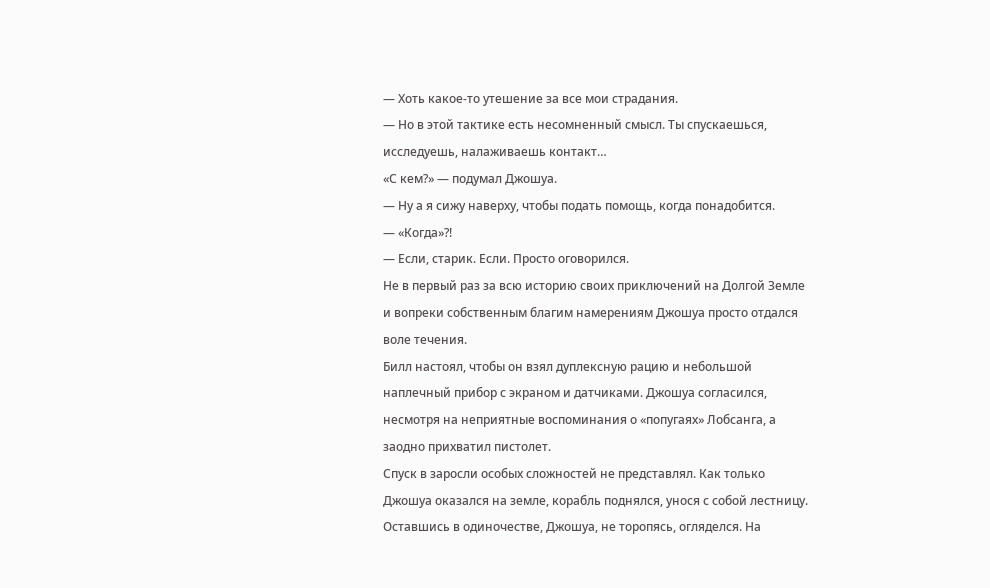— Хоть какое-то утешение за все мои страдания.
— Но в этой тактике есть несомненный смысл. Ты спускаешься, исследуешь, налаживаешь контакт…
«С кем?» — подумал Джошуа.
— Ну а я сижу наверху, чтобы подать помощь, когда понадобится.
— «Когда»?!
— Если, старик. Если. Просто оговорился.
Не в первый раз за всю историю своих приключений на Долгой Земле и вопреки собственным благим намерениям Джошуа просто отдался воле течения.
Билл настоял, чтобы он взял дуплексную рацию и небольшой наплечный прибор с экраном и датчиками. Джошуа согласился, несмотря на неприятные воспоминания о «попугаях» Лобсанга, а заодно прихватил пистолет.
Спуск в заросли особых сложностей не представлял. Как только Джошуа оказался на земле, корабль поднялся, унося с собой лестницу.
Оставшись в одиночестве, Джошуа, не торопясь, огляделся. На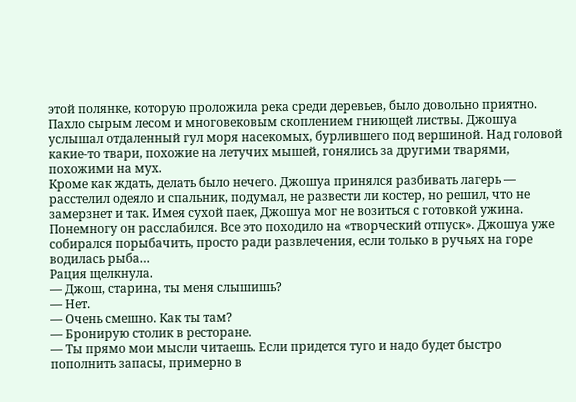этой полянке, которую проложила река среди деревьев, было довольно приятно. Пахло сырым лесом и многовековым скоплением гниющей листвы. Джошуа услышал отдаленный гул моря насекомых, бурлившего под вершиной. Над головой какие-то твари, похожие на летучих мышей, гонялись за другими тварями, похожими на мух.
Кроме как ждать, делать было нечего. Джошуа принялся разбивать лагерь — расстелил одеяло и спальник, подумал, не развести ли костер, но решил, что не замерзнет и так. Имея сухой паек, Джошуа мог не возиться с готовкой ужина.
Понемногу он расслабился. Все это походило на «творческий отпуск». Джошуа уже собирался порыбачить, просто ради развлечения, если только в ручьях на горе водилась рыба…
Рация щелкнула.
— Джош, старина, ты меня слышишь?
— Нет.
— Очень смешно. Как ты там?
— Бронирую столик в ресторане.
— Ты прямо мои мысли читаешь. Если придется туго и надо будет быстро пополнить запасы, примерно в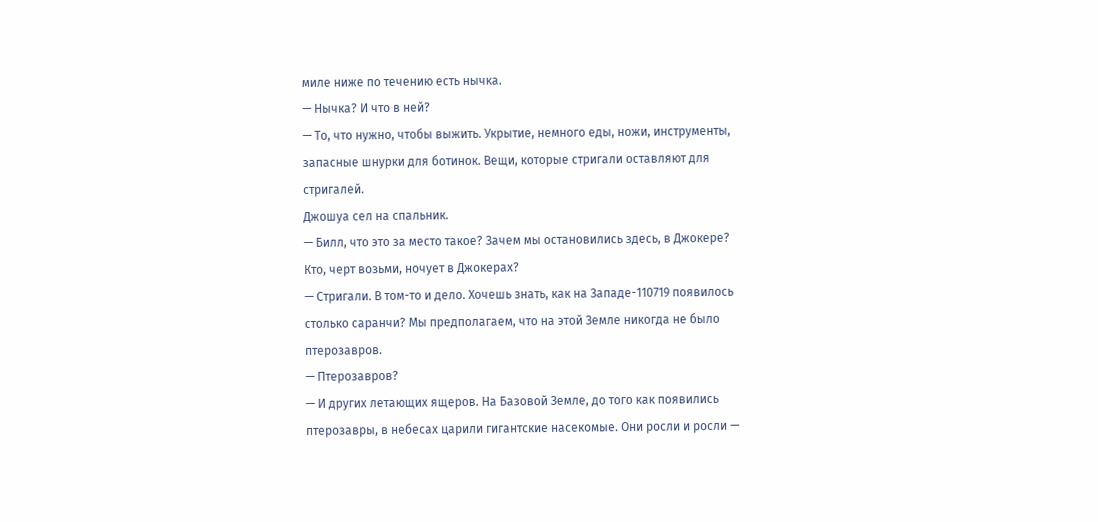миле ниже по течению есть нычка.
— Нычка? И что в ней?
— То, что нужно, чтобы выжить. Укрытие, немного еды, ножи, инструменты, запасные шнурки для ботинок. Вещи, которые стригали оставляют для стригалей.
Джошуа сел на спальник.
— Билл, что это за место такое? Зачем мы остановились здесь, в Джокере? Кто, черт возьми, ночует в Джокерах?
— Стригали. В том-то и дело. Хочешь знать, как на Западе-110719 появилось столько саранчи? Мы предполагаем, что на этой Земле никогда не было птерозавров.
— Птерозавров?
— И других летающих ящеров. На Базовой Земле, до того как появились птерозавры, в небесах царили гигантские насекомые. Они росли и росли —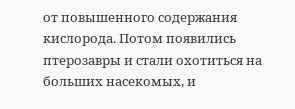от повышенного содержания кислорода. Потом появились птерозавры и стали охотиться на больших насекомых, и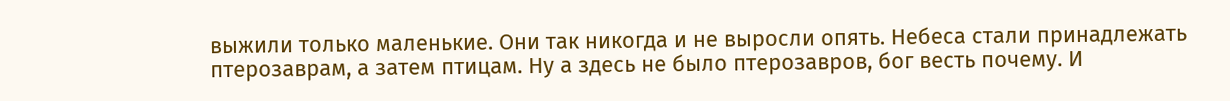выжили только маленькие. Они так никогда и не выросли опять. Небеса стали принадлежать птерозаврам, а затем птицам. Ну а здесь не было птерозавров, бог весть почему. И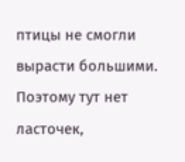птицы не смогли вырасти большими. Поэтому тут нет ласточек,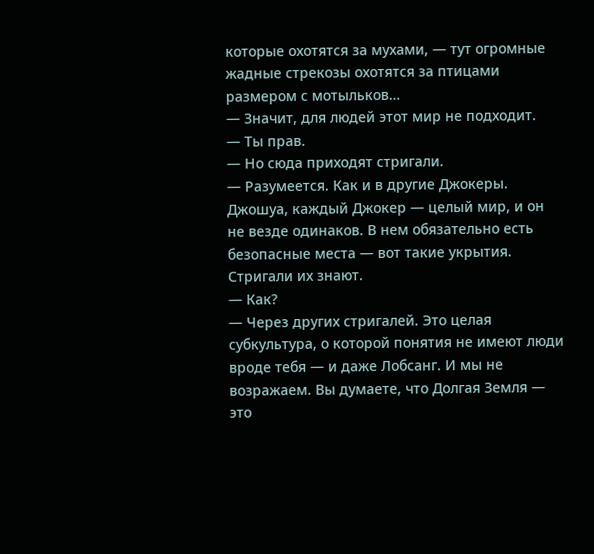которые охотятся за мухами, — тут огромные жадные стрекозы охотятся за птицами размером с мотыльков…
— Значит, для людей этот мир не подходит.
— Ты прав.
— Но сюда приходят стригали.
— Разумеется. Как и в другие Джокеры. Джошуа, каждый Джокер — целый мир, и он не везде одинаков. В нем обязательно есть безопасные места — вот такие укрытия. Стригали их знают.
— Как?
— Через других стригалей. Это целая субкультура, о которой понятия не имеют люди вроде тебя — и даже Лобсанг. И мы не возражаем. Вы думаете, что Долгая Земля — это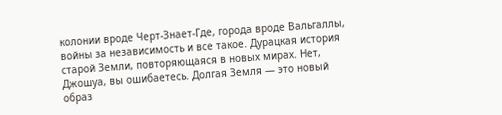колонии вроде Черт-Знает-Где, города вроде Вальгаллы, войны за независимость и все такое. Дурацкая история старой Земли, повторяющаяся в новых мирах. Нет, Джошуа, вы ошибаетесь. Долгая Земля — это новый образ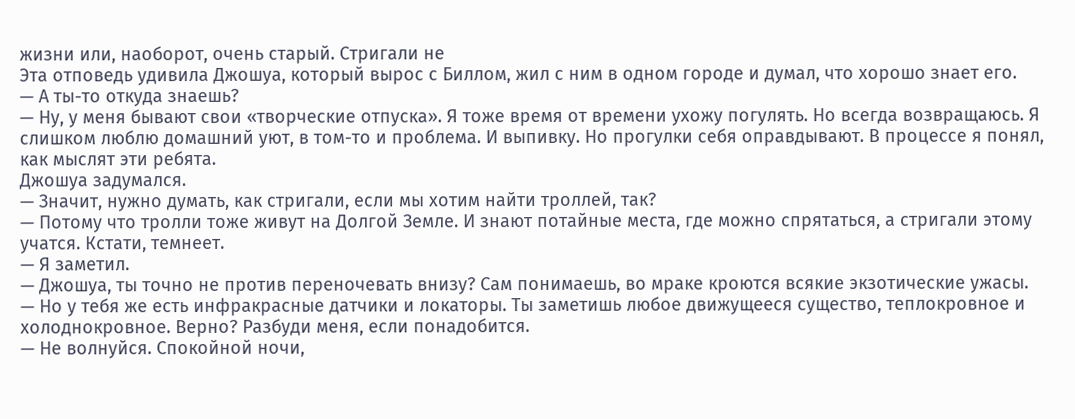жизни или, наоборот, очень старый. Стригали не
Эта отповедь удивила Джошуа, который вырос с Биллом, жил с ним в одном городе и думал, что хорошо знает его.
— А ты-то откуда знаешь?
— Ну, у меня бывают свои «творческие отпуска». Я тоже время от времени ухожу погулять. Но всегда возвращаюсь. Я слишком люблю домашний уют, в том-то и проблема. И выпивку. Но прогулки себя оправдывают. В процессе я понял, как мыслят эти ребята.
Джошуа задумался.
— Значит, нужно думать, как стригали, если мы хотим найти троллей, так?
— Потому что тролли тоже живут на Долгой Земле. И знают потайные места, где можно спрятаться, а стригали этому учатся. Кстати, темнеет.
— Я заметил.
— Джошуа, ты точно не против переночевать внизу? Сам понимаешь, во мраке кроются всякие экзотические ужасы.
— Но у тебя же есть инфракрасные датчики и локаторы. Ты заметишь любое движущееся существо, теплокровное и холоднокровное. Верно? Разбуди меня, если понадобится.
— Не волнуйся. Спокойной ночи,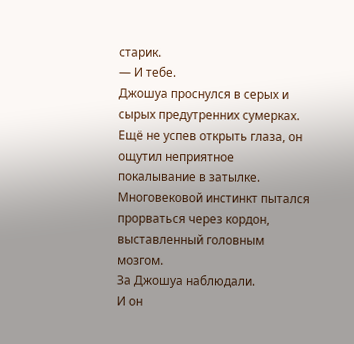старик.
— И тебе.
Джошуа проснулся в серых и сырых предутренних сумерках.
Ещё не успев открыть глаза, он ощутил неприятное покалывание в затылке. Многовековой инстинкт пытался прорваться через кордон, выставленный головным мозгом.
За Джошуа наблюдали.
И он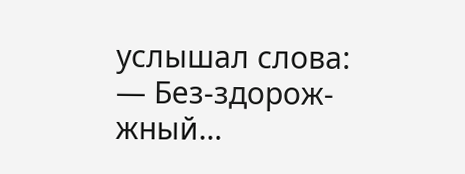услышал слова:
— Без-здорож-жный…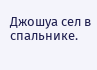Джошуа сел в спальнике.